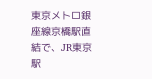東京メトロ銀座線京橋駅直結で、JR東京駅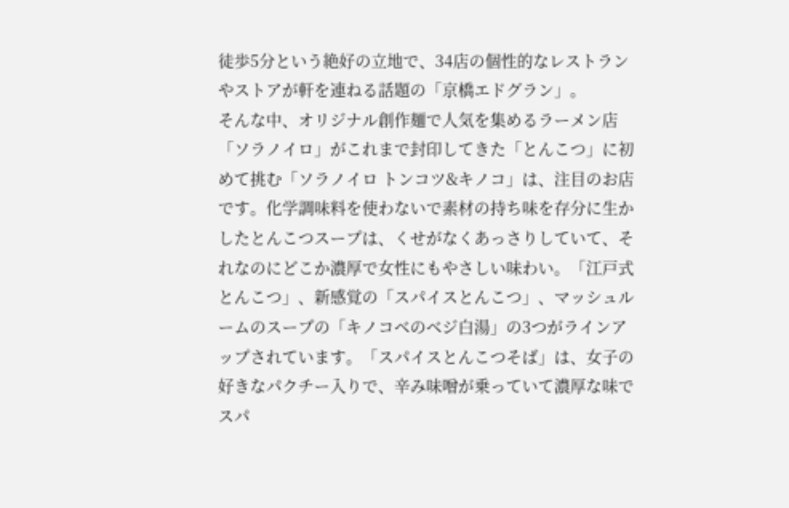徒歩5分という絶好の立地で、34店の個性的なレストランやストアが軒を連ねる話題の「京橋エドグラン」。
そんな中、オリジナル創作麺で人気を集めるラーメン店「ソラノイロ」がこれまで封印してきた「とんこつ」に初めて挑む「ソラノイロ トンコツ&キノコ」は、注目のお店です。化学調味料を使わないで素材の持ち味を存分に生かしたとんこつスープは、くせがなくあっさりしていて、それなのにどこか濃厚で女性にもやさしい味わい。「江戸式とんこつ」、新感覚の「スパイスとんこつ」、マッシュルームのスープの「キノコベのベジ白湯」の3つがラインアップされています。「スパイスとんこつそば」は、女子の好きなパクチー入りで、辛み味噌が乗っていて濃厚な味でスパ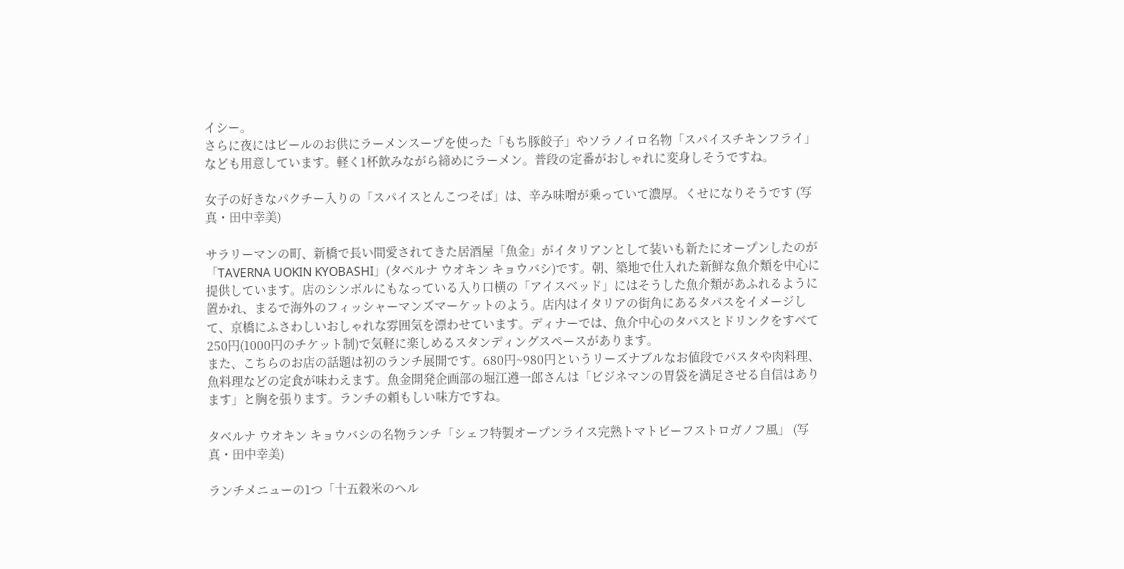イシー。
さらに夜にはビールのお供にラーメンスープを使った「もち豚餃子」やソラノイロ名物「スパイスチキンフライ」なども用意しています。軽く1杯飲みながら締めにラーメン。普段の定番がおしゃれに変身しそうですね。

女子の好きなパクチー入りの「スパイスとんこつそば」は、辛み味噌が乗っていて濃厚。くせになりそうです (写真・田中幸美)

サラリーマンの町、新橋で長い間愛されてきた居酒屋「魚金」がイタリアンとして装いも新たにオープンしたのが「TAVERNA UOKIN KYOBASHI」(タベルナ ウオキン キョウバシ)です。朝、築地で仕入れた新鮮な魚介類を中心に提供しています。店のシンボルにもなっている入り口横の「アイスベッド」にはそうした魚介類があふれるように置かれ、まるで海外のフィッシャーマンズマーケットのよう。店内はイタリアの街角にあるタパスをイメージして、京橋にふさわしいおしゃれな雰囲気を漂わせています。ディナーでは、魚介中心のタパスとドリンクをすべて250円(1000円のチケット制)で気軽に楽しめるスタンディングスペースがあります。
また、こちらのお店の話題は初のランチ展開です。680円~980円というリーズナブルなお値段でパスタや肉料理、魚料理などの定食が味わえます。魚金開発企画部の堀江遵一郎さんは「ビジネマンの胃袋を満足させる自信はあります」と胸を張ります。ランチの頼もしい味方ですね。

タベルナ ウオキン キョウバシの名物ランチ「シェフ特製オープンライス完熟トマトビーフストロガノフ風」 (写真・田中幸美)

ランチメニューの1つ「十五穀米のヘル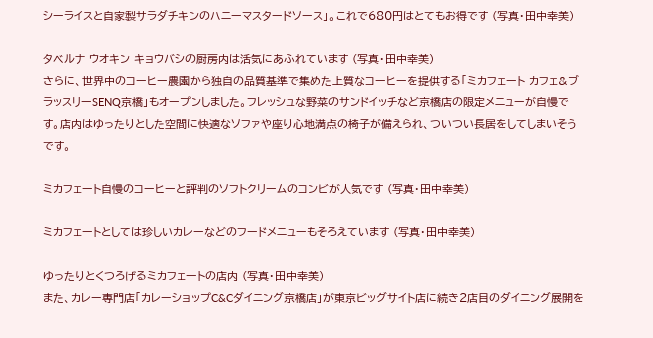シーライスと自家製サラダチキンのハニーマスタードソース」。これで680円はとてもお得です (写真・田中幸美)

タベルナ ウオキン キョウバシの厨房内は活気にあふれています (写真・田中幸美)
さらに、世界中のコーヒー農園から独自の品質基準で集めた上質なコーヒーを提供する「ミカフェート カフェ&ブラッスリーSENQ京橋」もオープンしました。フレッシュな野菜のサンドイッチなど京橋店の限定メニューが自慢です。店内はゆったりとした空間に快適なソファや座り心地満点の椅子が備えられ、ついつい長居をしてしまいそうです。

ミカフェート自慢のコーヒーと評判のソフトクリームのコンビが人気です (写真・田中幸美)

ミカフェートとしては珍しいカレーなどのフードメニューもそろえています (写真・田中幸美)

ゆったりとくつろげるミカフェートの店内 (写真・田中幸美)
また、カレー専門店「カレーショップC&Cダイニング京橋店」が東京ビッグサイト店に続き2店目のダイニング展開を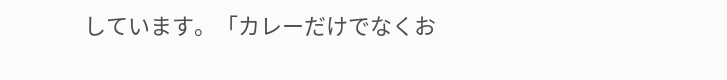しています。「カレーだけでなくお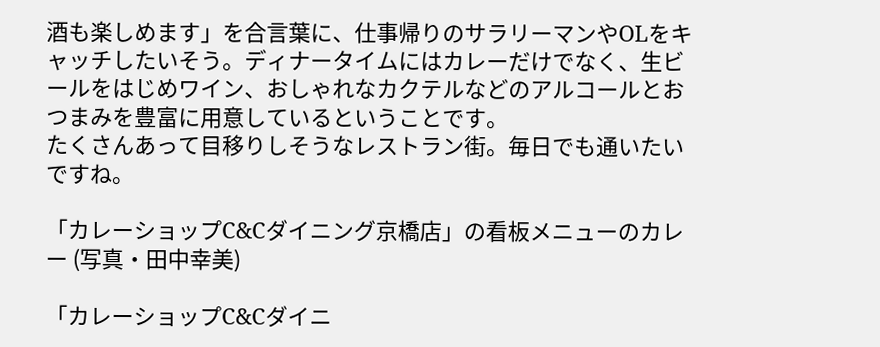酒も楽しめます」を合言葉に、仕事帰りのサラリーマンやOLをキャッチしたいそう。ディナータイムにはカレーだけでなく、生ビールをはじめワイン、おしゃれなカクテルなどのアルコールとおつまみを豊富に用意しているということです。
たくさんあって目移りしそうなレストラン街。毎日でも通いたいですね。

「カレーショップC&Cダイニング京橋店」の看板メニューのカレー (写真・田中幸美)

「カレーショップC&Cダイニ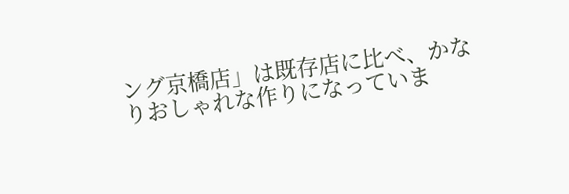ング京橋店」は既存店に比べ、かなりおしゃれな作りになっていま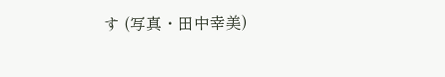す (写真・田中幸美)